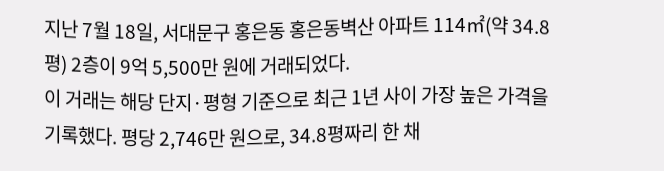지난 7월 18일, 서대문구 홍은동 홍은동벽산 아파트 114㎡(약 34.8평) 2층이 9억 5,500만 원에 거래되었다.
이 거래는 해당 단지·평형 기준으로 최근 1년 사이 가장 높은 가격을 기록했다. 평당 2,746만 원으로, 34.8평짜리 한 채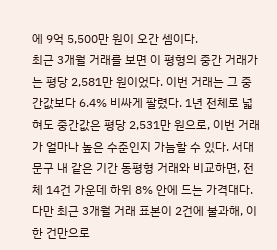에 9억 5,500만 원이 오간 셈이다.
최근 3개월 거래를 보면 이 평형의 중간 거래가는 평당 2,581만 원이었다. 이번 거래는 그 중간값보다 6.4% 비싸게 팔렸다. 1년 전체로 넓혀도 중간값은 평당 2,531만 원으로, 이번 거래가 얼마나 높은 수준인지 가늠할 수 있다. 서대문구 내 같은 기간 동평형 거래와 비교하면, 전체 14건 가운데 하위 8% 안에 드는 가격대다.
다만 최근 3개월 거래 표본이 2건에 불과해, 이 한 건만으로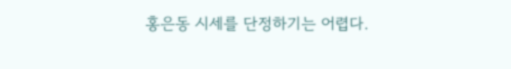홍은동 시세를 단정하기는 어렵다.